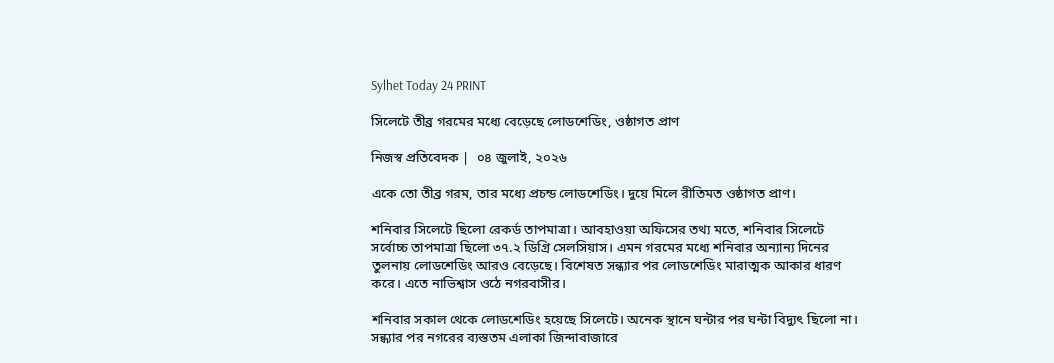Sylhet Today 24 PRINT

সিলেটে তীব্র গরমের মধ্যে বেড়েছে লোডশেডিং, ওষ্ঠাগত প্রাণ

নিজস্ব প্রতিবেদক |  ০৪ জুলাই, ২০২৬

একে তো তীব্র গরম, তার মধ্যে প্রচন্ড লোডশেডিং। দুয়ে মিলে রীতিমত ওষ্ঠাগত প্রাণ।

শনিবার সিলেটে ছিলো রেকর্ড তাপমাত্রা। আবহাওয়া অফিসের তথ্য মতে, শনিবার সিলেটে সর্বোচ্চ তাপমাত্রা ছিলো ৩৭.২ ডিগ্রি সেলসিয়াস। এমন গরমের মধ্যে শনিবার অন্যান্য দিনের তুলনায় লোডশেডিং আরও বেড়েছে। বিশেষত সন্ধ্যার পর লোডশেডিং মারাত্মক আকার ধারণ করে। এতে নাভিশ্বাস ওঠে নগরবাসীর।

শনিবার সকাল থেকে লোডশেডিং হয়েছে সিলেটে। অনেক স্থানে ঘন্টার পর ঘন্টা বিদ্যুৎ ছিলো না। সন্ধ্যার পর নগরের ব্যস্ততম এলাকা জিন্দাবাজারে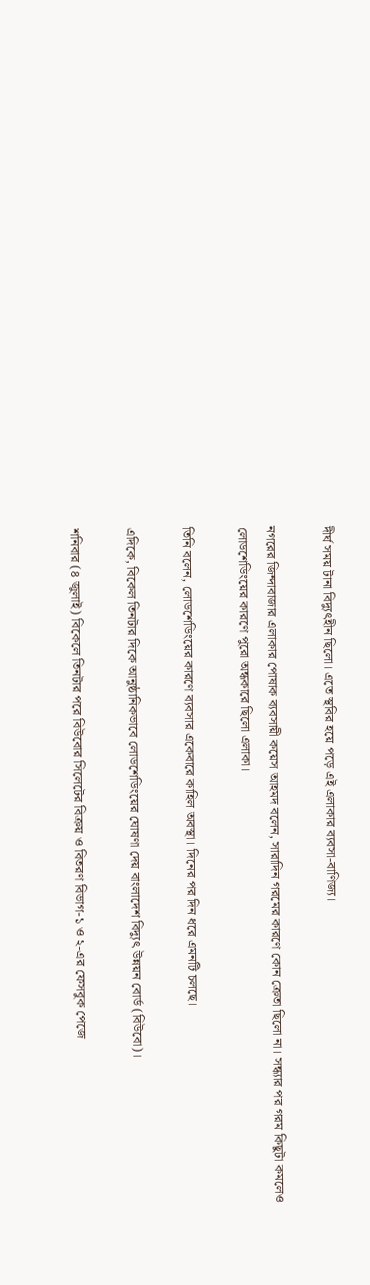দীর্ঘ সময় টানা বিদ্যুৎহীন ছিলো। এতে স্থবির হয়ে পড়ে এই এলাকার ব্যবসা-বাণিজ্য।

নগরের জিন্দাবাজার এলাকার পোষাক ব্যবসায়ী কয়েস আহমদ বলেন, সারাদিন গরমের কারণে কোন ক্রেতা ছিলো না। সন্ধ্যার পর গরম কিছুটা কমলেও লোডশেডিংয়ের কারণে পুরো অন্ধকারে ছিলো এলাকা।

তিনি বলেন, লোডশেডিংয়ের কারণে ব্যবসার একেবারে কাহিল অবস্থা। দিনের পর দিন ধরে এমনটি চলছে।

এদিকে, বিকেল তিনটার দিকে আনুষ্ঠানিকভাবে লোডশেডিংয়ের ঘোষণা দেয় বাংলাদেশ বিদ্যুৎ উন্নয়ন বোর্ড (বিউবো)।

শনিবার (৪ জুলাই) বিকেলে তিনটার পরে বিউবোর সিলেটের বিক্রয় ও বিতরণ বিভাগ-১ ও ২-এর ফেসবুক পেজে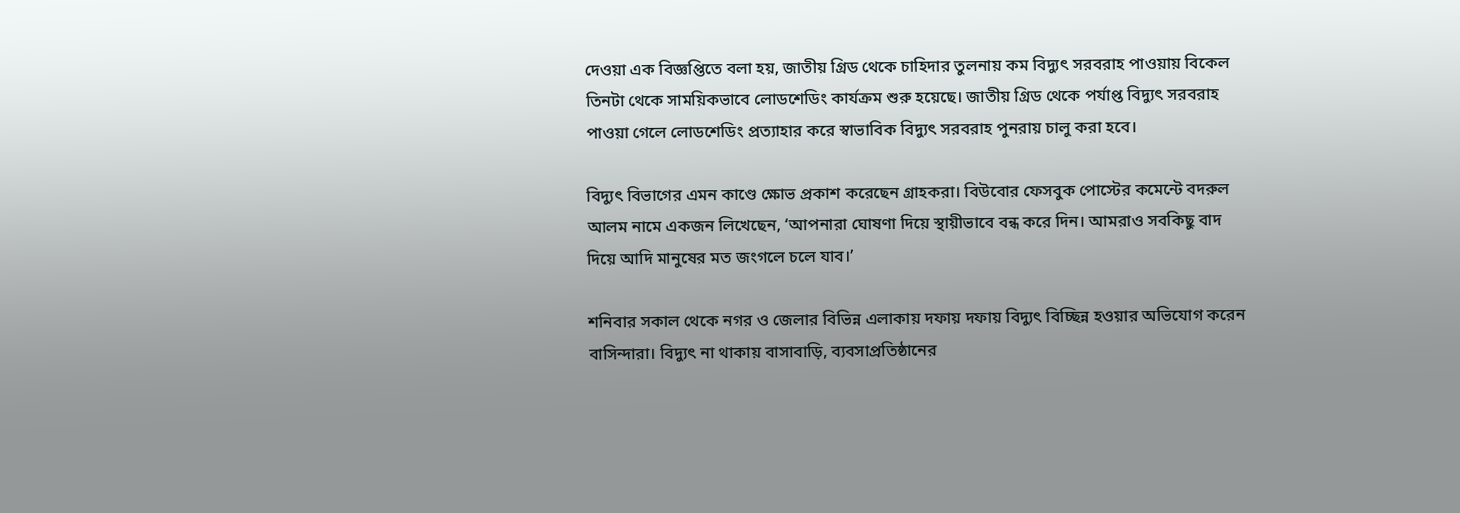দেওয়া এক বিজ্ঞপ্তিতে বলা হয়, জাতীয় গ্রিড থেকে চাহিদার তুলনায় কম বিদ্যুৎ সরবরাহ পাওয়ায় বিকেল তিনটা থেকে সাময়িকভাবে লোডশেডিং কার্যক্রম শুরু হয়েছে। জাতীয় গ্রিড থেকে পর্যাপ্ত বিদ্যুৎ সরবরাহ পাওয়া গেলে লোডশেডিং প্রত্যাহার করে স্বাভাবিক বিদ্যুৎ সরবরাহ পুনরায় চালু করা হবে।

বিদ্যুৎ বিভাগের এমন কাণ্ডে ক্ষোভ প্রকাশ করেছেন গ্রাহকরা। বিউবোর ফেসবুক পোস্টের কমেন্টে বদরুল আলম নামে একজন লিখেছেন, ‘আপনারা ঘোষণা দিয়ে স্থায়ীভাবে বন্ধ করে দিন। আমরাও সবকিছু বাদ দিয়ে আদি মানুষের মত জংগলে চলে যাব।’

শনিবার সকাল থেকে নগর ও জেলার বিভিন্ন এলাকায় দফায় দফায় বিদ্যুৎ বিচ্ছিন্ন হওয়ার অভিযোগ করেন বাসিন্দারা। বিদ্যুৎ না থাকায় বাসাবাড়ি, ব্যবসাপ্রতিষ্ঠানের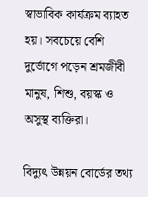স্বাভাবিক কার্যক্রম ব্যাহত হয়। সবচেয়ে বেশি দুর্ভোগে পড়েন শ্রমজীবী মানুষ, শিশু, বয়স্ক ও অসুস্থ ব্যক্তিরা।

বিদ্যুৎ উন্নয়ন বোর্ডের তথ্য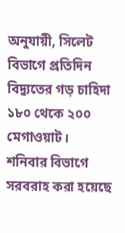অনুযায়ী, সিলেট বিভাগে প্রতিদিন বিদ্যুতের গড় চাহিদা ১৮০ থেকে ২০০ মেগাওয়াট। শনিবার বিভাগে সরবরাহ করা হয়েছে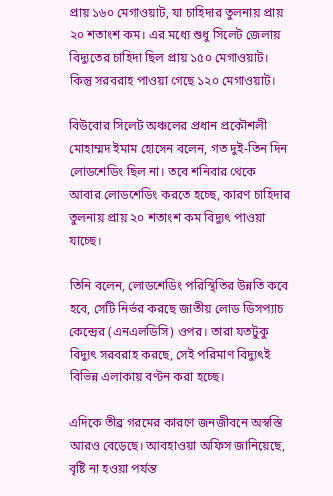প্রায় ১৬০ মেগাওয়াট, যা চাহিদার তুলনায় প্রায় ২০ শতাংশ কম। এর মধ্যে শুধু সিলেট জেলায় বিদ্যুতের চাহিদা ছিল প্রায় ১৫০ মেগাওয়াট। কিন্তু সরবরাহ পাওয়া গেছে ১২০ মেগাওয়াট।

বিউবোর সিলেট অঞ্চলের প্রধান প্রকৌশলী মোহাম্মদ ইমাম হোসেন বলেন, গত দুই-তিন দিন লোডশেডিং ছিল না। তবে শনিবার থেকে আবার লোডশেডিং করতে হচ্ছে, কারণ চাহিদার তুলনায় প্রায় ২০ শতাংশ কম বিদ্যুৎ পাওয়া যাচ্ছে।

তিনি বলেন, লোডশেডিং পরিস্থিতির উন্নতি কবে হবে, সেটি নির্ভর করছে জাতীয় লোড ডিসপ্যাচ কেন্দ্রের (এনএলডিসি) ওপর। তারা যতটুকু বিদ্যুৎ সরবরাহ করছে, সেই পরিমাণ বিদ্যুৎই বিভিন্ন এলাকায় বণ্টন করা হচ্ছে।

এদিকে তীব্র গরমের কারণে জনজীবনে অস্বস্তি আরও বেড়েছে। আবহাওয়া অফিস জানিয়েছে, বৃষ্টি না হওয়া পর্যন্ত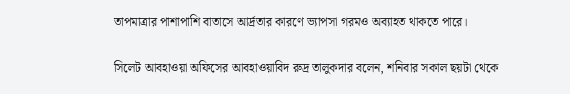তাপমাত্রার পাশাপাশি বাতাসে আর্দ্রতার কারণে ভ্যাপসা গরমও অব্যাহত থাকতে পারে।

সিলেট আবহাওয়া অফিসের আবহাওয়াবিদ রুদ্র তালুকদার বলেন, শনিবার সকাল ছয়টা থেকে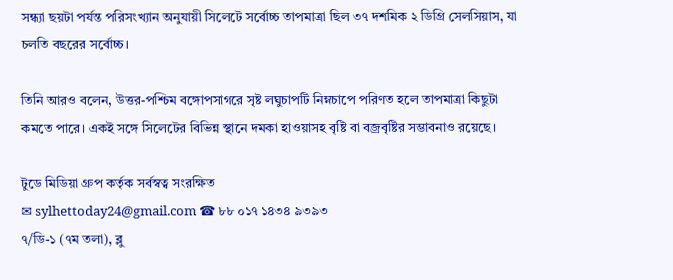সন্ধ্যা ছয়টা পর্যন্ত পরিসংখ্যান অনুযায়ী সিলেটে সর্বোচ্চ তাপমাত্রা ছিল ৩৭ দশমিক ২ ডিগ্রি সেলসিয়াস, যা চলতি বছরের সর্বোচ্চ।

তিনি আরও বলেন, উত্তর-পশ্চিম বঙ্গোপসাগরে সৃষ্ট লঘুচাপটি নিম্নচাপে পরিণত হলে তাপমাত্রা কিছুটা কমতে পারে। একই সঙ্গে সিলেটের বিভিন্ন স্থানে দমকা হাওয়াসহ বৃষ্টি বা বজ্রবৃষ্টির সম্ভাবনাও রয়েছে।

টুডে মিডিয়া গ্রুপ কর্তৃক সর্বস্বত্ব সংরক্ষিত
✉ sylhettoday24@gmail.com ☎ ৮৮ ০১৭ ১৪৩৪ ৯৩৯৩
৭/ডি-১ (৭ম তলা), ব্লু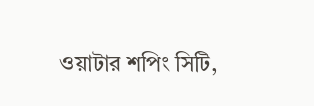ওয়াটার শপিং সিটি,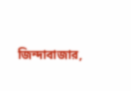জিন্দাবাজার,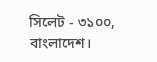সিলেট - ৩১০০, বাংলাদেশ।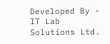Developed By - IT Lab Solutions Ltd.